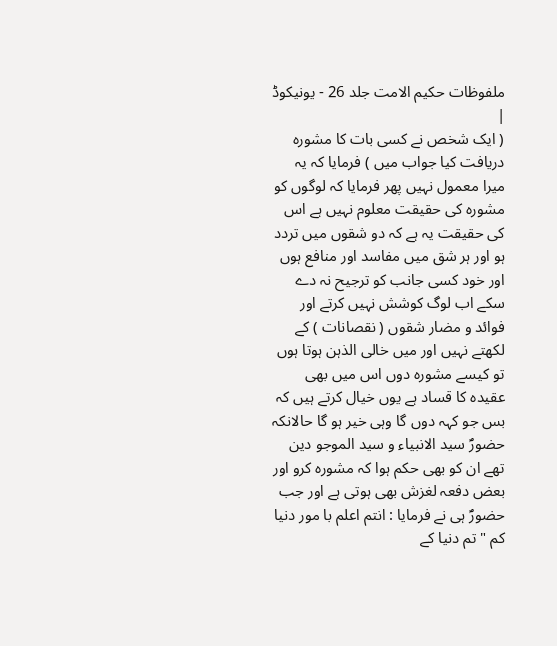ملفوظات حکیم الامت جلد 26 - یونیکوڈ |
( ایک شخص نے کسی بات کا مشورہ دریافت کیا جواب میں ) فرمایا کہ یہ میرا معمول نہیں پھر فرمایا کہ لوگوں کو مشورہ کی حقیقت معلوم نہیں ہے اس کی حقیقت یہ ہے کہ دو شقوں میں تردد ہو اور ہر شق میں مفاسد اور منافع ہوں اور خود کسی جانب کو ترجیح نہ دے سکے اب لوگ کوشش نہیں کرتے اور فوائد و مضار شقوں ( نقصانات ) کے لکھتے نہیں اور میں خالی الذہن ہوتا ہوں تو کیسے مشورہ دوں اس میں بھی عقیدہ کا قساد ہے یوں خیال کرتے ہیں کہ بس جو کہہ دوں گا وہی خیر ہو گا حالانکہ حضورؐ سید الانبیاء و سید الموجو دین تھے ان کو بھی حکم ہوا کہ مشورہ کرو اور بعض دفعہ لغزش بھی ہوتی ہے اور جب حضورؐ ہی نے فرمایا : انتم اعلم با مور دنیا کم " تم دنیا کے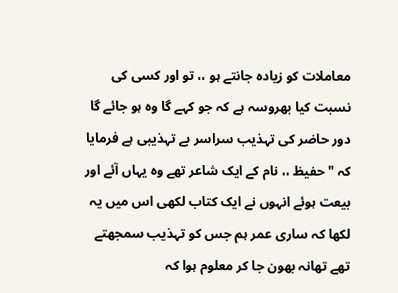معاملات کو زیادہ جانتے ہو ،، تو اور کسی کی نسبت کیا بھروسہ ہے کہ جو کہے گا وہ ہو جائے گا دور حاضر کی تہذیب سراسر بے تہذیبی ہے فرمایا کہ " حفیظ ،، نام کے ایک شاعر تھے وہ یہاں آئے اور بیعت ہوئے انہوں نے ایک کتاب لکھی اس میں یہ لکھا کہ ساری عمر ہم جس کو تہذیب سمجھتے تھے تھانہ بھون جا کر معلوم ہوا کہ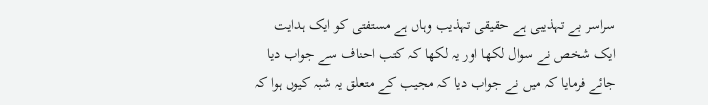سراسر بے تہذیبی ہے حقیقی تہذیب وہاں ہے مستفتی کو ایک ہدایت ایک شخص نے سوال لکھا اور یہ لکھا کہ کتب احناف سے جواب دیا جائے فرمایا کہ میں نے جواب دیا کہ مجیب کے متعلق یہ شبہ کیوں ہوا کہ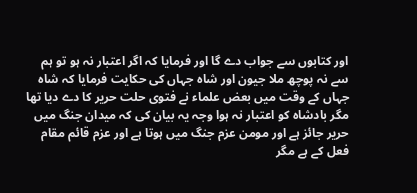اور کتابوں سے جواب دے گا اور فرمایا کہ اگر اعتبار نہ ہو تو ہم سے نہ پوچھ ملا جیون اور شاہ جہاں کی حکایت فرمایا کہ شاہ جہاں کے وقت میں بعض علماء نے فتوی حلت حریر کا دے دیا تھا مگر بادشاہ کو اعتبار نہ ہوا وجہ یہ بیان کی کہ میدان جنگ میں حریر جائز ہے اور مومن عزم جنگ میں ہوتا ہے اور عزم قائم مقام فعل کے ہے مگر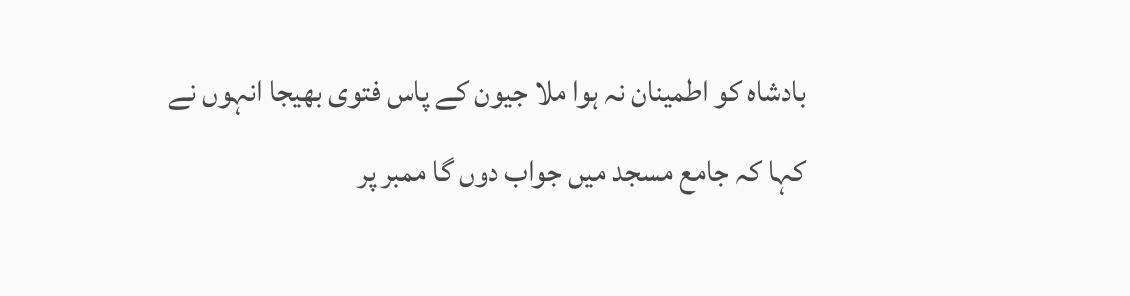بادشاہ کو اطمینان نہ ہوا ملا جیون کے پاس فتوی بھیجا انہوں نے کہا کہ جامع مسجد میں جواب دوں گا ممبر پر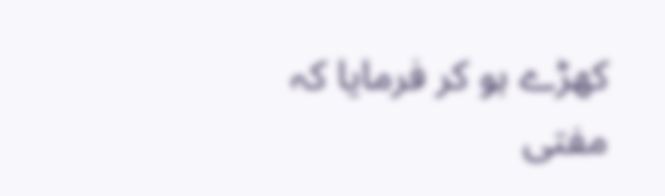کھڑے ہو کر فرمایا کہ مفتی